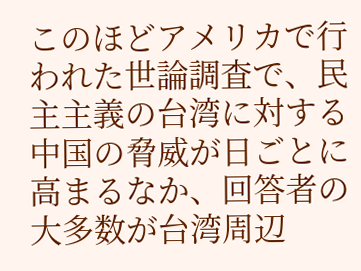このほどアメリカで行われた世論調査で、民主主義の台湾に対する中国の脅威が日ごとに高まるなか、回答者の大多数が台湾周辺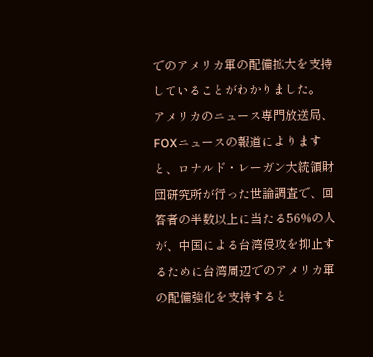でのアメリカ軍の配備拡大を支持していることがわかりました。
アメリカのニュース専門放送局、FOXニュースの報道によりますと、ロナルド・レーガン大統領財団研究所が行った世論調査で、回答者の半数以上に当たる56%の人が、中国による台湾侵攻を抑止するために台湾周辺でのアメリカ軍の配備強化を支持すると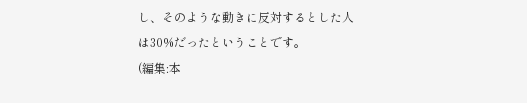し、そのような動きに反対するとした人は30%だったということです。
(編集:本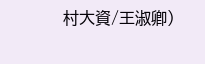村大資/王淑卿)